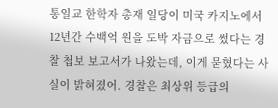통일교 한학자 총재 일당이 미국 카지노에서 12년간 수백억 원을 도박 자금으로 썼다는 경찰 첩보 보고서가 나왔는데, 이게 묻혔다는 사실이 밝혀졌어. 경찰은 최상위 등급의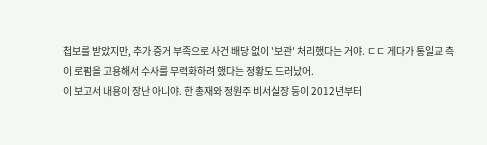첩보를 받았지만, 추가 증거 부족으로 사건 배당 없이 '보관' 처리했다는 거야. ㄷㄷ 게다가 통일교 측이 로펌을 고용해서 수사를 무력화하려 했다는 정황도 드러났어.
이 보고서 내용이 장난 아니야. 한 총재와 정원주 비서실장 등이 2012년부터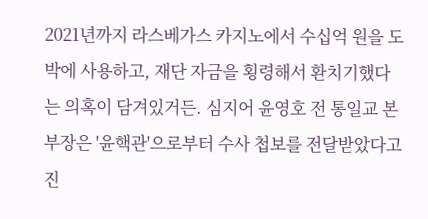2021년까지 라스베가스 카지노에서 수십억 원을 도박에 사용하고, 재단 자금을 횡령해서 환치기했다는 의혹이 담겨있거든. 심지어 윤영호 전 통일교 본부장은 '윤핵관'으로부터 수사 첩보를 전달받았다고 진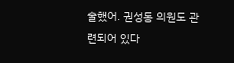술했어. 권성동 의원도 관련되어 있다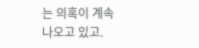는 의혹이 계속 나오고 있고.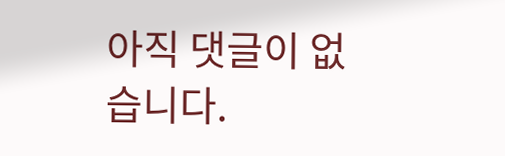아직 댓글이 없습니다.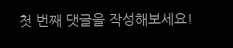첫 번째 댓글을 작성해보세요!